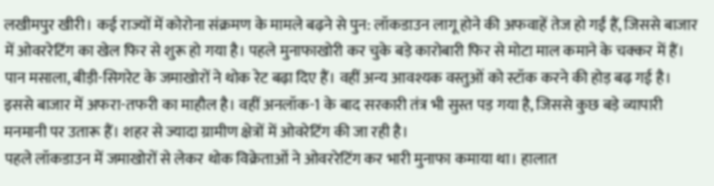लखीमपुर खीरी। कई राज्यों में कोरोना संक्रमण के मामले बढ़ने से पुन: लॉकडाउन लागू होने की अफवाहें तेज हो गईं हैं, जिससे बाजार में ओवररेटिंग का खेल फिर से शुरू हो गया है। पहले मुनाफाखोरी कर चुके बड़े कारोबारी फिर से मोटा माल कमाने के चक्कर में हैं। पान मसाला, बीड़ी-सिगरेट के जमाखोरों ने थोक रेट बढ़ा दिए हैं। वहीं अन्य आवश्यक वस्तुओं को स्टॉक करने की होड़ बढ़ गई है। इससे बाजार में अफरा-तफरी का माहौल है। वहीं अनलॉक-1 के बाद सरकारी तंत्र भी सुस्त पड़ गया है, जिससे कुछ बड़े व्यापारी मनमानी पर उतारू हैं। शहर से ज्यादा ग्रामीण क्षेत्रों में ओवरेटिंग की जा रही है।
पहले लॉकडाउन में जमाखोरों से लेकर थोक विक्रेताओं ने ओवररेटिंग कर भारी मुनाफा कमाया था। हालात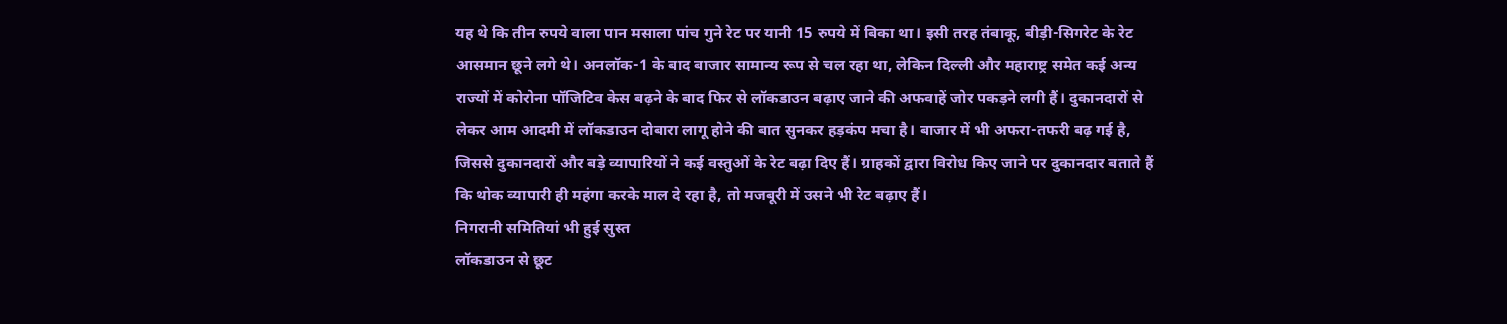यह थे कि तीन रुपये वाला पान मसाला पांच गुने रेट पर यानी 15 रुपये में बिका था। इसी तरह तंबाकू, बीड़ी-सिगरेट के रेट आसमान छूने लगे थे। अनलॉक-1 के बाद बाजार सामान्य रूप से चल रहा था, लेकिन दिल्ली और महाराष्ट्र समेत कई अन्य राज्यों में कोरोना पॉजिटिव केस बढ़ने के बाद फिर से लॉकडाउन बढ़ाए जाने की अफवाहें जोर पकड़ने लगी हैं। दुकानदारों से लेकर आम आदमी में लॉकडाउन दोबारा लागू होने की बात सुनकर हड़कंप मचा है। बाजार में भी अफरा-तफरी बढ़ गई है, जिससे दुकानदारों और बड़े व्यापारियों ने कई वस्तुओं के रेट बढ़ा दिए हैं। ग्राहकों द्वारा विरोध किए जाने पर दुकानदार बताते हैं कि थोक व्यापारी ही महंगा करके माल दे रहा है, तो मजबूरी में उसने भी रेट बढ़ाए हैं।
निगरानी समितियां भी हुई सुस्त
लॉकडाउन से छूट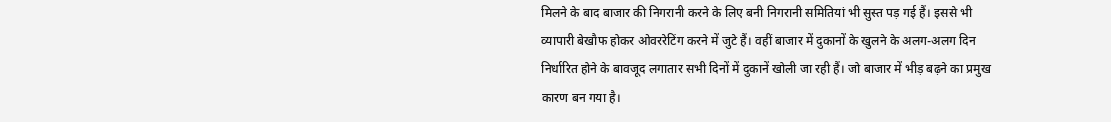मिलने के बाद बाजार की निगरानी करने के लिए बनी निगरानी समितियां भी सुस्त पड़ गई हैं। इससे भी व्यापारी बेखौफ होकर ओवररेटिंग करने में जुटे हैं। वहीं बाजार में दुकानों के खुलने के अलग-अलग दिन निर्धारित होने के बावजूद लगातार सभी दिनों में दुकानें खोली जा रही हैं। जो बाजार में भीड़ बढ़ने का प्रमुख कारण बन गया है।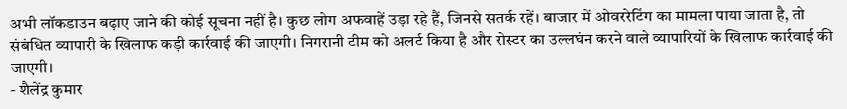अभी लॉकडाउन बढ़ाए जाने की कोई सूचना नहीं है। कुछ लोग अफवाहें उड़ा रहे हैं, जिनसे सतर्क रहें। बाजार में ओवररेटिंग का मामला पाया जाता है, तो संबंधित व्यापारी के खिलाफ कड़ी कार्रवाई की जाएगी। निगरानी टीम को अलर्ट किया है और रोस्टर का उल्लघंन करने वाले व्यापारियों के खिलाफ कार्रवाई की जाएगी।
- शैलेंद्र कुमार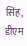सिंह, डीएम